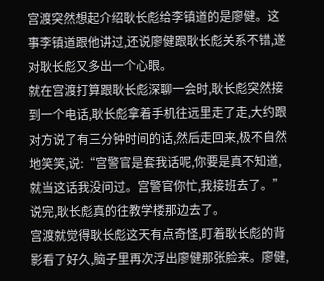宫渡突然想起介绍耿长彪给李镇道的是廖健。这事李镇道跟他讲过,还说廖健跟耿长彪关系不错,遂对耿长彪又多出一个心眼。
就在宫渡打算跟耿长彪深聊一会时,耿长彪突然接到一个电话,耿长彪拿着手机往远里走了走,大约跟对方说了有三分钟时间的话,然后走回来,极不自然地笑笑,说:“宫警官是套我话呢,你要是真不知道,就当这话我没问过。宫警官你忙,我接班去了。”
说完,耿长彪真的往教学楼那边去了。
宫渡就觉得耿长彪这天有点奇怪,盯着耿长彪的背影看了好久,脑子里再次浮出廖健那张脸来。廖健,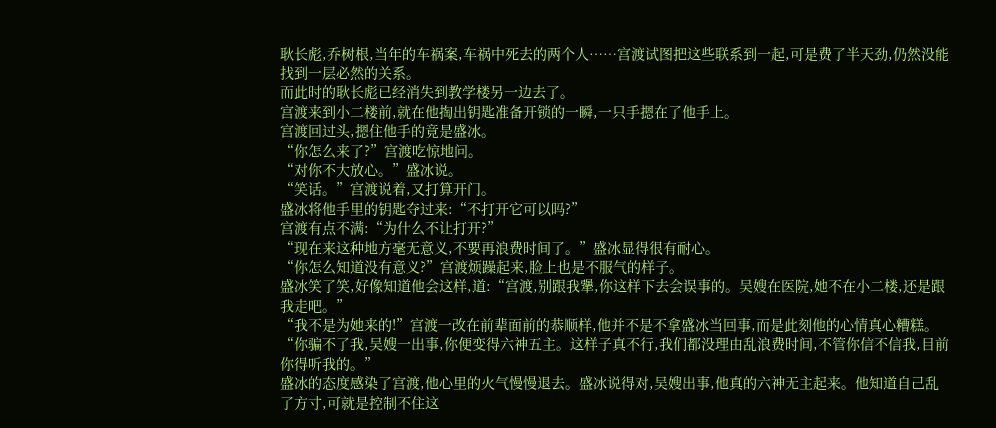耿长彪,乔树根,当年的车祸案,车祸中死去的两个人……宫渡试图把这些联系到一起,可是费了半天劲,仍然没能找到一层必然的关系。
而此时的耿长彪已经消失到教学楼另一边去了。
宫渡来到小二楼前,就在他掏出钥匙准备开锁的一瞬,一只手摁在了他手上。
宫渡回过头,摁住他手的竟是盛冰。
“你怎么来了?”宫渡吃惊地问。
“对你不大放心。”盛冰说。
“笑话。”宫渡说着,又打算开门。
盛冰将他手里的钥匙夺过来:“不打开它可以吗?”
宫渡有点不满:“为什么不让打开?”
“现在来这种地方毫无意义,不要再浪费时间了。”盛冰显得很有耐心。
“你怎么知道没有意义?”宫渡烦躁起来,脸上也是不服气的样子。
盛冰笑了笑,好像知道他会这样,道:“宫渡,别跟我犟,你这样下去会误事的。吴嫂在医院,她不在小二楼,还是跟我走吧。”
“我不是为她来的!”宫渡一改在前辈面前的恭顺样,他并不是不拿盛冰当回事,而是此刻他的心情真心糟糕。
“你骗不了我,吴嫂一出事,你便变得六神五主。这样子真不行,我们都没理由乱浪费时间,不管你信不信我,目前你得听我的。”
盛冰的态度感染了宫渡,他心里的火气慢慢退去。盛冰说得对,吴嫂出事,他真的六神无主起来。他知道自己乱了方寸,可就是控制不住这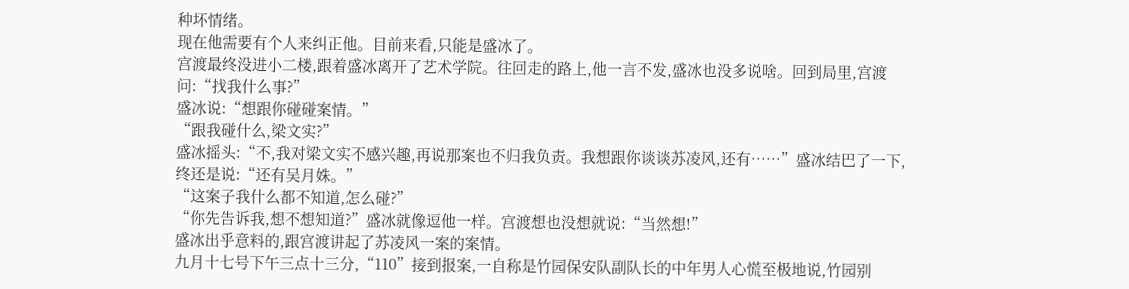种坏情绪。
现在他需要有个人来纠正他。目前来看,只能是盛冰了。
宫渡最终没进小二楼,跟着盛冰离开了艺术学院。往回走的路上,他一言不发,盛冰也没多说啥。回到局里,宫渡问:“找我什么事?”
盛冰说:“想跟你碰碰案情。”
“跟我碰什么,梁文实?”
盛冰摇头:“不,我对梁文实不感兴趣,再说那案也不归我负责。我想跟你谈谈苏凌风,还有……”盛冰结巴了一下,终还是说:“还有吴月姝。”
“这案子我什么都不知道,怎么碰?”
“你先告诉我,想不想知道?”盛冰就像逗他一样。宫渡想也没想就说:“当然想!”
盛冰出乎意料的,跟宫渡讲起了苏凌风一案的案情。
九月十七号下午三点十三分,“110”接到报案,一自称是竹园保安队副队长的中年男人心慌至极地说,竹园别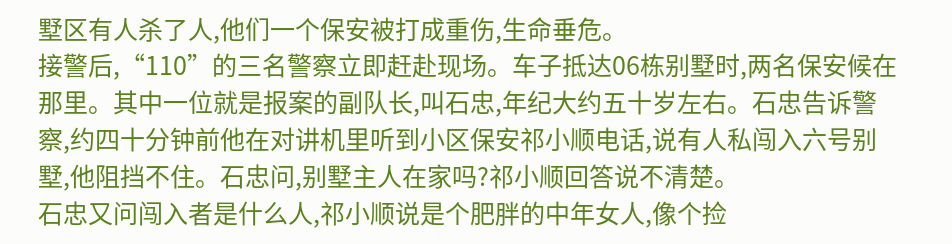墅区有人杀了人,他们一个保安被打成重伤,生命垂危。
接警后,“110”的三名警察立即赶赴现场。车子抵达06栋别墅时,两名保安候在那里。其中一位就是报案的副队长,叫石忠,年纪大约五十岁左右。石忠告诉警察,约四十分钟前他在对讲机里听到小区保安祁小顺电话,说有人私闯入六号别墅,他阻挡不住。石忠问,别墅主人在家吗?祁小顺回答说不清楚。
石忠又问闯入者是什么人,祁小顺说是个肥胖的中年女人,像个捡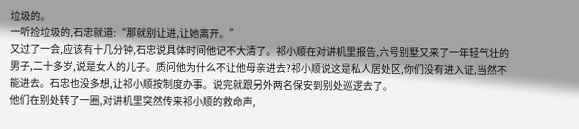垃圾的。
一听捡垃圾的,石忠就道:“那就别让进,让她离开。”
又过了一会,应该有十几分钟,石忠说具体时间他记不大清了。祁小顺在对讲机里报告,六号别墅又来了一年轻气壮的男子,二十多岁,说是女人的儿子。质问他为什么不让他母亲进去?祁小顺说这是私人居处区,你们没有进入证,当然不能进去。石忠也没多想,让祁小顺按制度办事。说完就跟另外两名保安到别处巡逻去了。
他们在别处转了一圈,对讲机里突然传来祁小顺的救命声,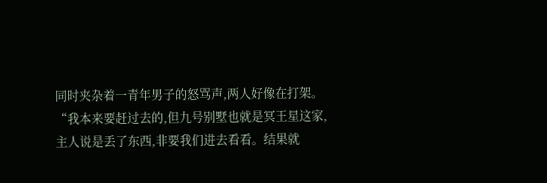同时夹杂着一青年男子的怒骂声,两人好像在打架。
“我本来要赶过去的,但九号别墅也就是冥王星这家,主人说是丢了东西,非要我们进去看看。结果就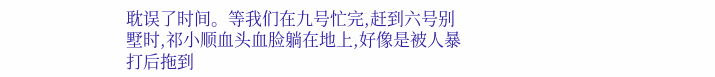耽误了时间。等我们在九号忙完,赶到六号别墅时,祁小顺血头血脸躺在地上,好像是被人暴打后拖到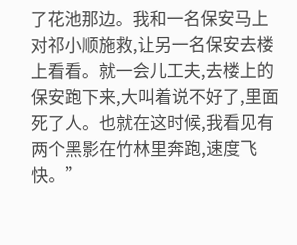了花池那边。我和一名保安马上对祁小顺施救,让另一名保安去楼上看看。就一会儿工夫,去楼上的保安跑下来,大叫着说不好了,里面死了人。也就在这时候,我看见有两个黑影在竹林里奔跑,速度飞快。”